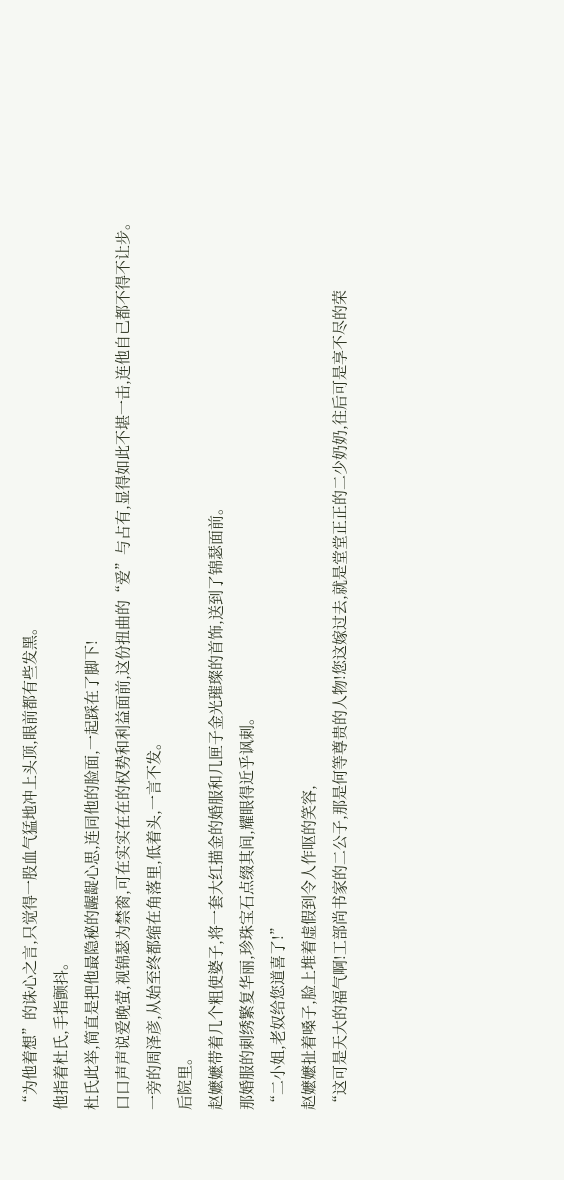“为他着想”的诛心之言,只觉得一股血气猛地冲上头顶,眼前都有些发黑。
他指着杜氏,手指颤抖。
杜氏此举,简直是把他最隐秘的龌龊心思,连同他的脸面,一起踩在了脚下!
口口声声说爱晚萤,视锦瑟为禁脔,可在实实在在的权势和利益面前,这份扭曲的“爱”与占有,显得如此不堪一击,连他自己都不得不让步。
一旁的周泽彦,从始至终都缩在角落里,低着头,一言不发。
后院里。
赵嬷嬷带着几个粗使婆子,将一套大红描金的婚服和几匣子金光璀璨的首饰,送到了锦瑟面前。
那婚服的刺绣繁复华丽,珍珠宝石点缀其间,耀眼得近乎讽刺。
“二小姐,老奴给您道喜了!”
赵嬷嬷扯着嗓子,脸上堆着虚假到令人作呕的笑容,
“这可是天大的福气啊!工部尚书家的二公子,那是何等尊贵的人物!您这嫁过去,就是堂堂正正的二少奶奶,往后可是享不尽的荣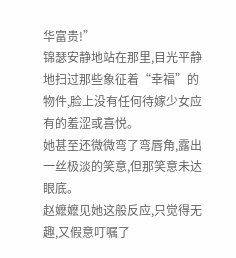华富贵!”
锦瑟安静地站在那里,目光平静地扫过那些象征着“幸福”的物件,脸上没有任何待嫁少女应有的羞涩或喜悦。
她甚至还微微弯了弯唇角,露出一丝极淡的笑意,但那笑意未达眼底。
赵嬷嬷见她这般反应,只觉得无趣,又假意叮嘱了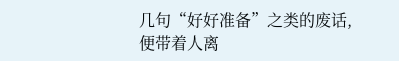几句“好好准备”之类的废话,便带着人离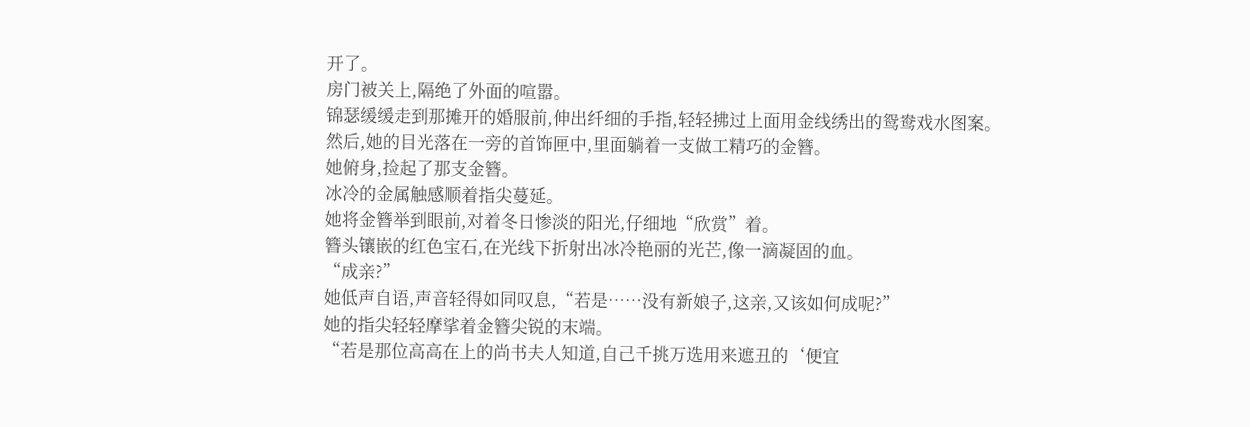开了。
房门被关上,隔绝了外面的喧嚣。
锦瑟缓缓走到那摊开的婚服前,伸出纤细的手指,轻轻拂过上面用金线绣出的鸳鸯戏水图案。
然后,她的目光落在一旁的首饰匣中,里面躺着一支做工精巧的金簪。
她俯身,捡起了那支金簪。
冰冷的金属触感顺着指尖蔓延。
她将金簪举到眼前,对着冬日惨淡的阳光,仔细地“欣赏”着。
簪头镶嵌的红色宝石,在光线下折射出冰冷艳丽的光芒,像一滴凝固的血。
“成亲?”
她低声自语,声音轻得如同叹息,“若是……没有新娘子,这亲,又该如何成呢?”
她的指尖轻轻摩挲着金簪尖锐的末端。
“若是那位高高在上的尚书夫人知道,自己千挑万选用来遮丑的‘便宜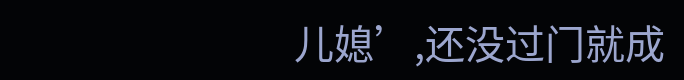儿媳’,还没过门就成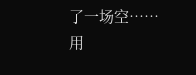了一场空……
用